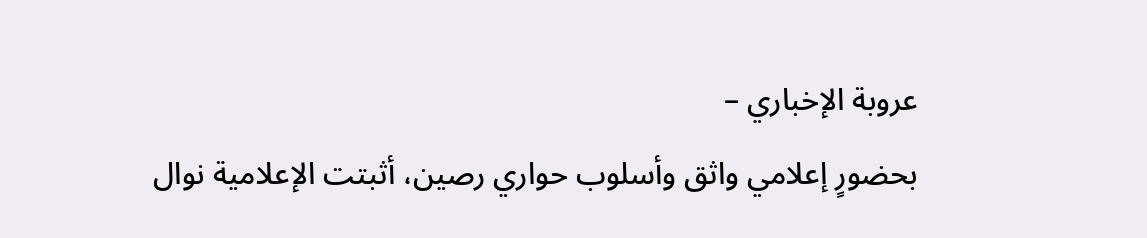عروبة الإخباري –
بحضورٍ إعلامي واثق وأسلوب حواري رصين، أثبتت الإعلامية نوال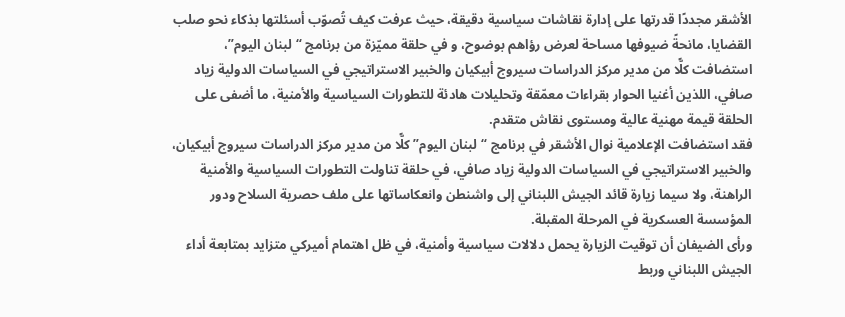الأشقر مجددًا قدرتها على إدارة نقاشات سياسية دقيقة، حيث عرفت كيف تُصوّب أسئلتها بذكاء نحو صلب القضايا، مانحةً ضيوفها مساحة لعرض رؤاهم بوضوح، و في حلقة مميّزة من برنامج “لبنان اليوم”، استضافت كلًّا من مدير مركز الدراسات سيروج أبيكيان والخبير الاستراتيجي في السياسات الدولية زياد صافي، اللذين أغنيا الحوار بقراءات معمّقة وتحليلات هادئة للتطورات السياسية والأمنية، ما أضفى على الحلقة قيمة مهنية عالية ومستوى نقاش متقدم.
فقد استضافت الإعلامية نوال الأشقر في برنامج “لبنان اليوم” كلًّا من مدير مركز الدراسات سيروج أبيكيان، والخبير الاستراتيجي في السياسات الدولية زياد صافي، في حلقة تناولت التطورات السياسية والأمنية الراهنة، ولا سيما زيارة قائد الجيش اللبناني إلى واشنطن وانعكاساتها على ملف حصرية السلاح ودور المؤسسة العسكرية في المرحلة المقبلة.
ورأى الضيفان أن توقيت الزيارة يحمل دلالات سياسية وأمنية، في ظل اهتمام أميركي متزايد بمتابعة أداء الجيش اللبناني وربط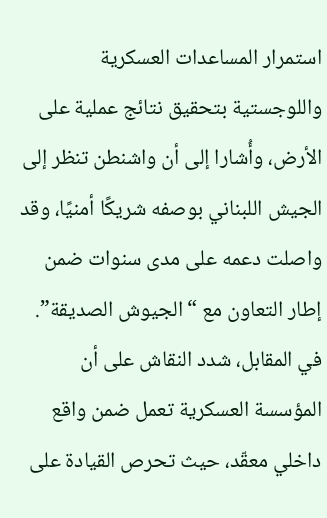استمرار المساعدات العسكرية واللوجستية بتحقيق نتائج عملية على الأرض، وأُشارا إلى أن واشنطن تنظر إلى الجيش اللبناني بوصفه شريكًا أمنيًا، وقد واصلت دعمه على مدى سنوات ضمن إطار التعاون مع “الجيوش الصديقة”.
في المقابل، شدد النقاش على أن المؤسسة العسكرية تعمل ضمن واقع داخلي معقّد، حيث تحرص القيادة على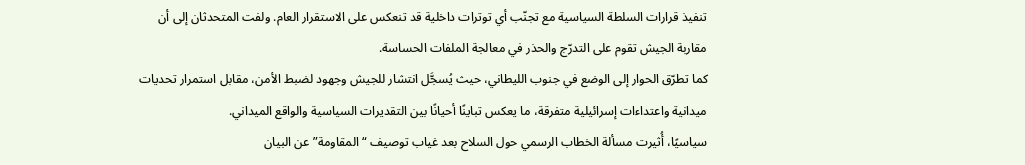تنفيذ قرارات السلطة السياسية مع تجنّب أي توترات داخلية قد تنعكس على الاستقرار العام. ولفت المتحدثان إلى أن مقاربة الجيش تقوم على التدرّج والحذر في معالجة الملفات الحساسة.
كما تطرّق الحوار إلى الوضع في جنوب الليطاني، حيث يُسجَّل انتشار للجيش وجهود لضبط الأمن، مقابل استمرار تحديات ميدانية واعتداءات إسرائيلية متفرقة، ما يعكس تباينًا أحيانًا بين التقديرات السياسية والواقع الميداني.
سياسيًا، أُثيرت مسألة الخطاب الرسمي حول السلاح بعد غياب توصيف “المقاومة” عن البيان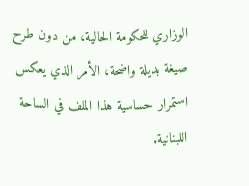الوزاري للحكومة الحالية، من دون طرح صيغة بديلة واضحة، الأمر الذي يعكس استمرار حساسية هذا الملف في الساحة اللبنانية.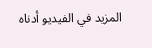المزيد في الفيديو أدناه